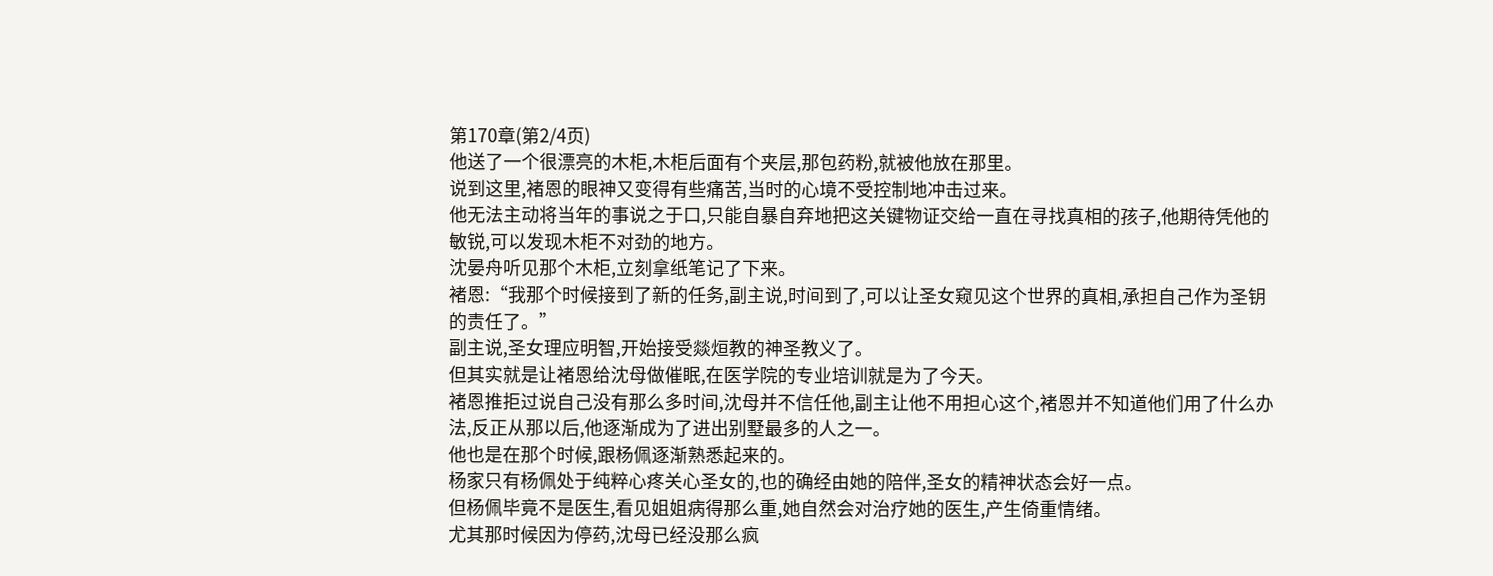第170章(第2/4页)
他送了一个很漂亮的木柜,木柜后面有个夹层,那包药粉,就被他放在那里。
说到这里,褚恩的眼神又变得有些痛苦,当时的心境不受控制地冲击过来。
他无法主动将当年的事说之于口,只能自暴自弃地把这关键物证交给一直在寻找真相的孩子,他期待凭他的敏锐,可以发现木柜不对劲的地方。
沈晏舟听见那个木柜,立刻拿纸笔记了下来。
褚恩:“我那个时候接到了新的任务,副主说,时间到了,可以让圣女窥见这个世界的真相,承担自己作为圣钥的责任了。”
副主说,圣女理应明智,开始接受燚烜教的神圣教义了。
但其实就是让褚恩给沈母做催眠,在医学院的专业培训就是为了今天。
褚恩推拒过说自己没有那么多时间,沈母并不信任他,副主让他不用担心这个,褚恩并不知道他们用了什么办法,反正从那以后,他逐渐成为了进出别墅最多的人之一。
他也是在那个时候,跟杨佩逐渐熟悉起来的。
杨家只有杨佩处于纯粹心疼关心圣女的,也的确经由她的陪伴,圣女的精神状态会好一点。
但杨佩毕竟不是医生,看见姐姐病得那么重,她自然会对治疗她的医生,产生倚重情绪。
尤其那时候因为停药,沈母已经没那么疯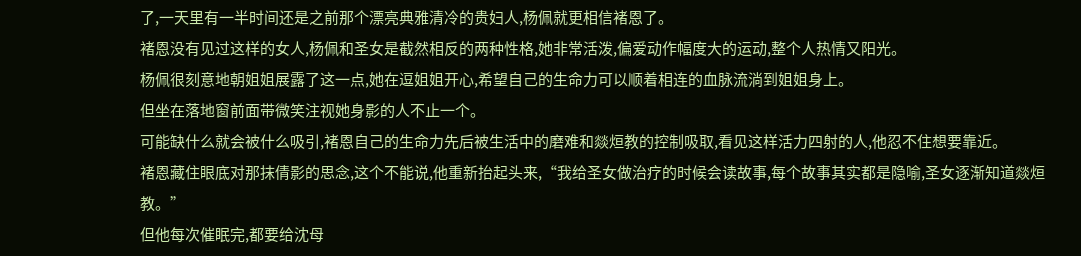了,一天里有一半时间还是之前那个漂亮典雅清冷的贵妇人,杨佩就更相信褚恩了。
褚恩没有见过这样的女人,杨佩和圣女是截然相反的两种性格,她非常活泼,偏爱动作幅度大的运动,整个人热情又阳光。
杨佩很刻意地朝姐姐展露了这一点,她在逗姐姐开心,希望自己的生命力可以顺着相连的血脉流淌到姐姐身上。
但坐在落地窗前面带微笑注视她身影的人不止一个。
可能缺什么就会被什么吸引,褚恩自己的生命力先后被生活中的磨难和燚烜教的控制吸取,看见这样活力四射的人,他忍不住想要靠近。
褚恩藏住眼底对那抹倩影的思念,这个不能说,他重新抬起头来,“我给圣女做治疗的时候会读故事,每个故事其实都是隐喻,圣女逐渐知道燚烜教。”
但他每次催眠完,都要给沈母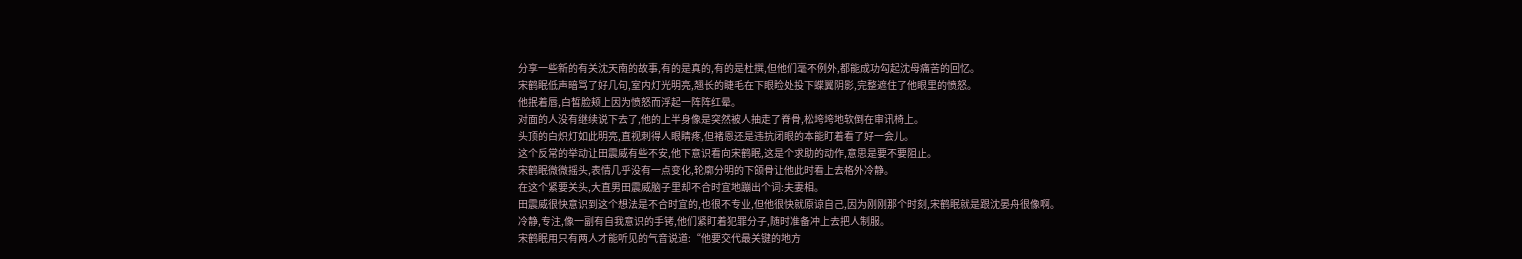分享一些新的有关沈天南的故事,有的是真的,有的是杜撰,但他们毫不例外,都能成功勾起沈母痛苦的回忆。
宋鹤眠低声暗骂了好几句,室内灯光明亮,翘长的睫毛在下眼睑处投下蝶翼阴影,完整遮住了他眼里的愤怒。
他抿着唇,白皙脸颊上因为愤怒而浮起一阵阵红晕。
对面的人没有继续说下去了,他的上半身像是突然被人抽走了脊骨,松垮垮地软倒在审讯椅上。
头顶的白炽灯如此明亮,直视刺得人眼睛疼,但褚恩还是违抗闭眼的本能盯着看了好一会儿。
这个反常的举动让田震威有些不安,他下意识看向宋鹤眠,这是个求助的动作,意思是要不要阻止。
宋鹤眠微微摇头,表情几乎没有一点变化,轮廓分明的下颌骨让他此时看上去格外冷静。
在这个紧要关头,大直男田震威脑子里却不合时宜地蹦出个词:夫妻相。
田震威很快意识到这个想法是不合时宜的,也很不专业,但他很快就原谅自己,因为刚刚那个时刻,宋鹤眠就是跟沈晏舟很像啊。
冷静,专注,像一副有自我意识的手铐,他们紧盯着犯罪分子,随时准备冲上去把人制服。
宋鹤眠用只有两人才能听见的气音说道:“他要交代最关键的地方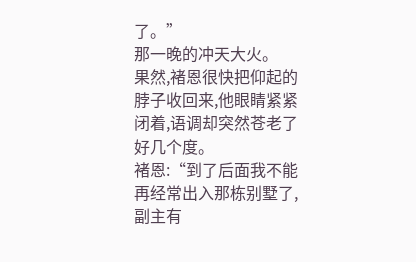了。”
那一晚的冲天大火。
果然,褚恩很快把仰起的脖子收回来,他眼睛紧紧闭着,语调却突然苍老了好几个度。
褚恩:“到了后面我不能再经常出入那栋别墅了,副主有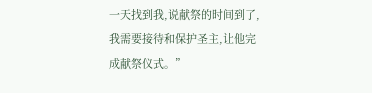一天找到我,说献祭的时间到了,我需要接待和保护圣主,让他完成献祭仪式。”